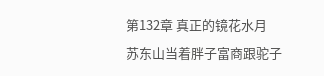第132章 真正的镜花水月
苏东山当着胖子富商跟驼子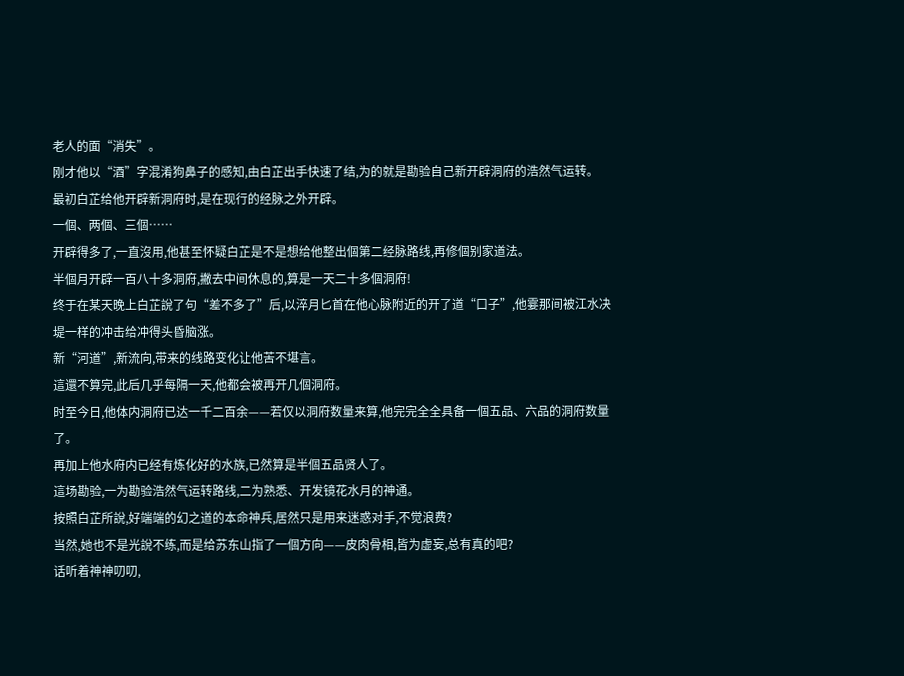老人的面“消失”。
刚才他以“酒”字混淆狗鼻子的感知,由白芷出手快速了结,为的就是勘验自己新开辟洞府的浩然气运转。
最初白芷给他开辟新洞府时,是在现行的经脉之外开辟。
一個、两個、三個……
开辟得多了,一直沒用,他甚至怀疑白芷是不是想给他整出個第二经脉路线,再修個别家道法。
半個月开辟一百八十多洞府,撇去中间休息的,算是一天二十多個洞府!
终于在某天晚上白芷說了句“差不多了”后,以淬月匕首在他心脉附近的开了道“口子”,他霎那间被江水决堤一样的冲击给冲得头昏脑涨。
新“河道”,新流向,带来的线路变化让他苦不堪言。
這還不算完,此后几乎每隔一天,他都会被再开几個洞府。
时至今日,他体内洞府已达一千二百余——若仅以洞府数量来算,他完完全全具备一個五品、六品的洞府数量了。
再加上他水府内已经有炼化好的水族,已然算是半個五品贤人了。
這场勘验,一为勘验浩然气运转路线,二为熟悉、开发镜花水月的神通。
按照白芷所說,好端端的幻之道的本命神兵,居然只是用来迷惑对手,不觉浪费?
当然,她也不是光說不练,而是给苏东山指了一個方向——皮肉骨相,皆为虚妄,总有真的吧?
话听着神神叨叨,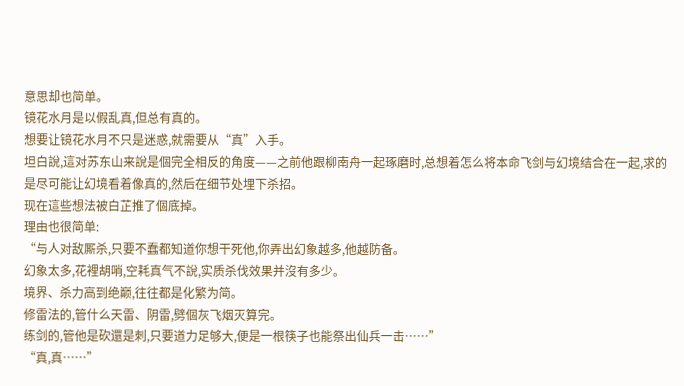意思却也简单。
镜花水月是以假乱真,但总有真的。
想要让镜花水月不只是迷惑,就需要从“真”入手。
坦白說,這对苏东山来說是個完全相反的角度——之前他跟柳南舟一起琢磨时,总想着怎么将本命飞剑与幻境结合在一起,求的是尽可能让幻境看着像真的,然后在细节处埋下杀招。
现在這些想法被白芷推了個底掉。
理由也很简单:
“与人对敌厮杀,只要不蠢都知道你想干死他,你弄出幻象越多,他越防备。
幻象太多,花裡胡哨,空耗真气不說,实质杀伐效果并沒有多少。
境界、杀力高到绝巅,往往都是化繁为简。
修雷法的,管什么天雷、阴雷,劈個灰飞烟灭算完。
练剑的,管他是砍還是刺,只要道力足够大,便是一根筷子也能祭出仙兵一击……”
“真,真……”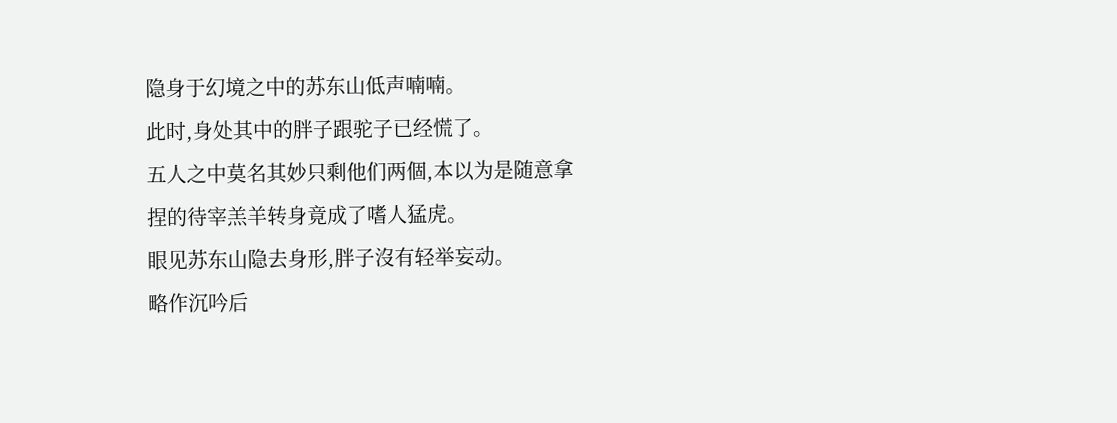隐身于幻境之中的苏东山低声喃喃。
此时,身处其中的胖子跟驼子已经慌了。
五人之中莫名其妙只剩他们两個,本以为是随意拿捏的待宰羔羊转身竟成了嗜人猛虎。
眼见苏东山隐去身形,胖子沒有轻举妄动。
略作沉吟后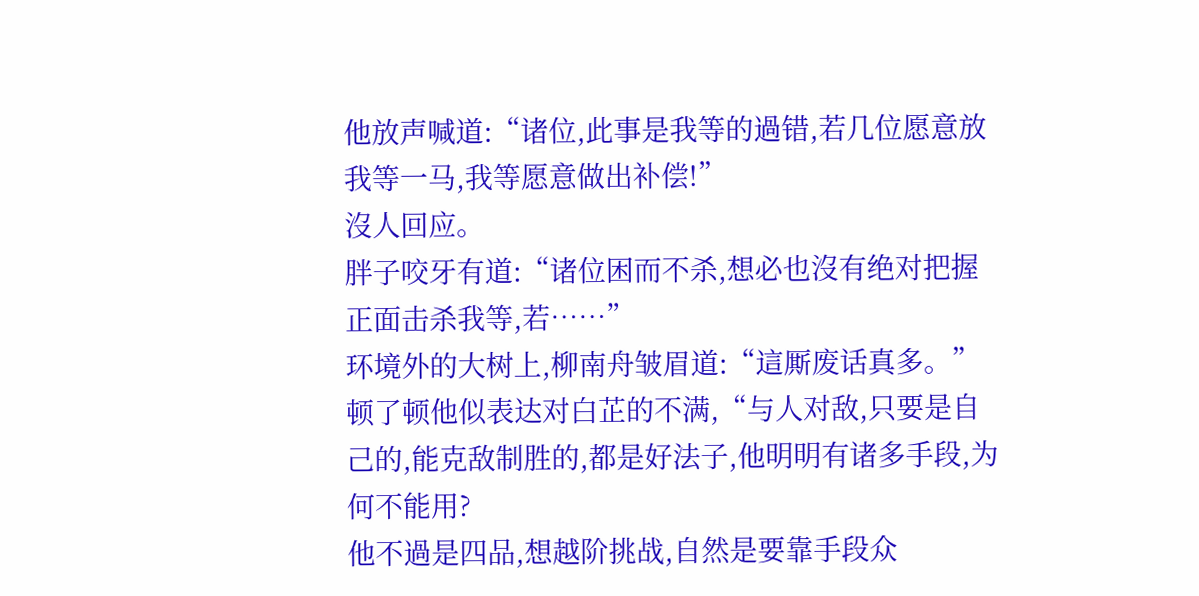他放声喊道:“诸位,此事是我等的過错,若几位愿意放我等一马,我等愿意做出补偿!”
沒人回应。
胖子咬牙有道:“诸位困而不杀,想必也沒有绝对把握正面击杀我等,若……”
环境外的大树上,柳南舟皱眉道:“這厮废话真多。”
顿了顿他似表达对白芷的不满,“与人对敌,只要是自己的,能克敌制胜的,都是好法子,他明明有诸多手段,为何不能用?
他不過是四品,想越阶挑战,自然是要靠手段众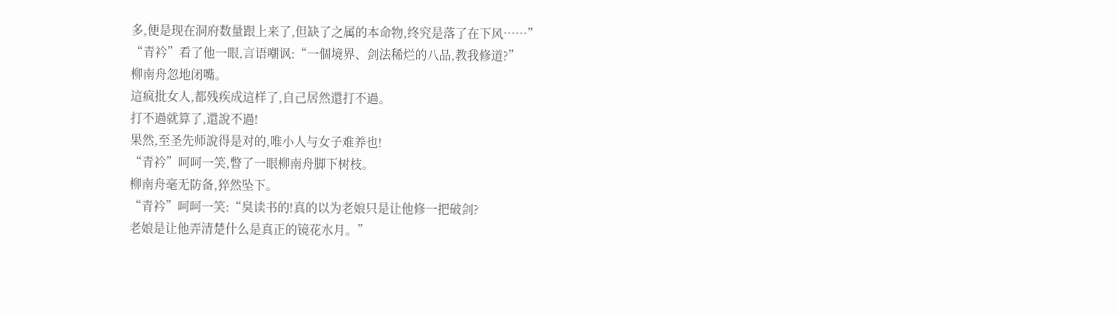多,便是现在洞府数量跟上来了,但缺了之属的本命物,终究是落了在下风……”
“青衿”看了他一眼,言语嘲讽:“一個境界、剑法稀烂的八品,教我修道?”
柳南舟忽地闭嘴。
這疯批女人,都残疾成這样了,自己居然還打不過。
打不過就算了,還說不過!
果然,至圣先师說得是对的,唯小人与女子难养也!
“青衿”呵呵一笑,瞥了一眼柳南舟脚下树枝。
柳南舟毫无防备,猝然坠下。
“青衿”呵呵一笑:“臭读书的!真的以为老娘只是让他修一把破剑?
老娘是让他弄清楚什么是真正的镜花水月。”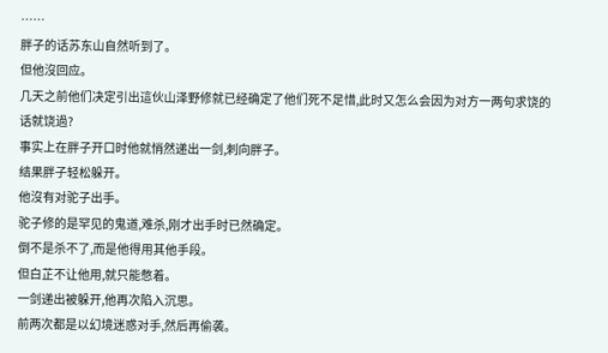……
胖子的话苏东山自然听到了。
但他沒回应。
几天之前他们决定引出這伙山泽野修就已经确定了他们死不足惜,此时又怎么会因为对方一两句求饶的话就饶過?
事实上在胖子开口时他就悄然递出一剑,刺向胖子。
结果胖子轻松躲开。
他沒有对驼子出手。
驼子修的是罕见的鬼道,难杀,刚才出手时已然确定。
倒不是杀不了,而是他得用其他手段。
但白芷不让他用,就只能憋着。
一剑递出被躲开,他再次陷入沉思。
前两次都是以幻境迷惑对手,然后再偷袭。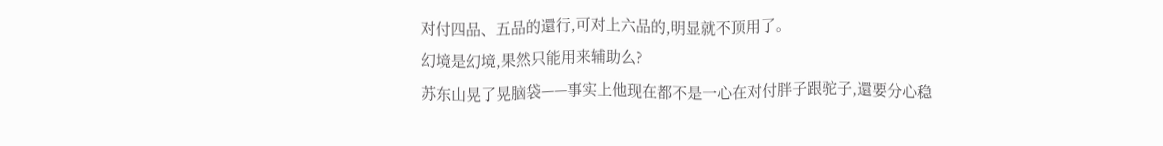对付四品、五品的還行,可对上六品的,明显就不顶用了。
幻境是幻境,果然只能用来辅助么?
苏东山晃了晃脑袋——事实上他现在都不是一心在对付胖子跟驼子,還要分心稳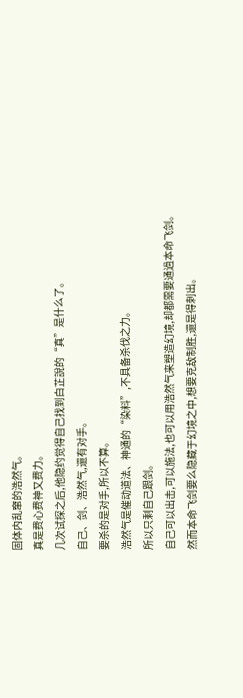固体内乱窜的浩然气。
真是费心费神又费力。
几次试探之后,他隐约觉得自己找到白芷說的“真”是什么了。
自己、剑、浩然气,還有对手。
要杀的是对手,所以不算。
浩然气是催动道法、神通的“染料”,不具备杀伐之力。
所以只剩自己跟剑。
自己可以出击,可以施法,也可以用浩然气来塑造幻境,却都需要通過本命飞剑。
然而本命飞剑要么隐藏于幻境之中,想要克敌制胜,還是得刺出。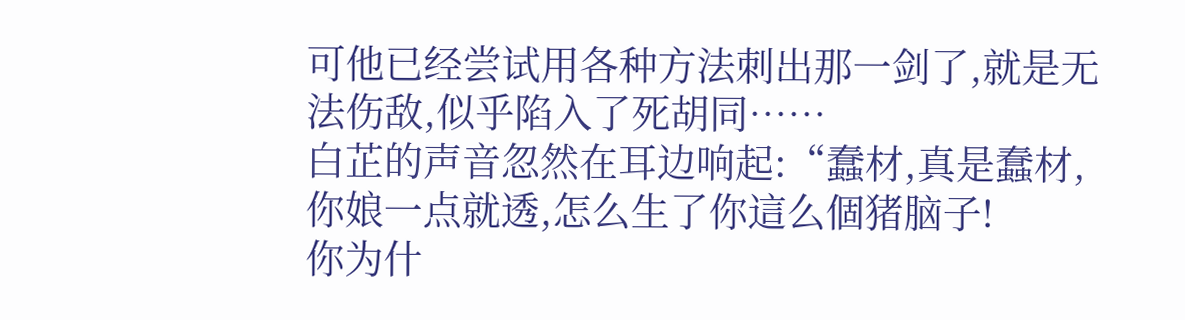可他已经尝试用各种方法刺出那一剑了,就是无法伤敌,似乎陷入了死胡同……
白芷的声音忽然在耳边响起:“蠢材,真是蠢材,你娘一点就透,怎么生了你這么個猪脑子!
你为什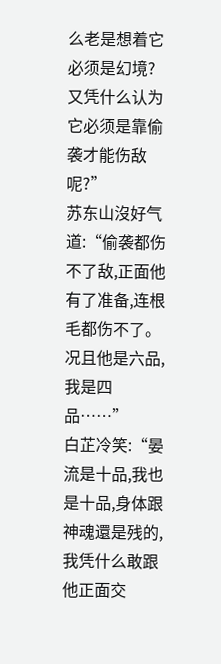么老是想着它必须是幻境?又凭什么认为它必须是靠偷袭才能伤敌呢?”
苏东山沒好气道:“偷袭都伤不了敌,正面他有了准备,连根毛都伤不了。
况且他是六品,我是四品……”
白芷冷笑:“晏流是十品,我也是十品,身体跟神魂還是残的,我凭什么敢跟他正面交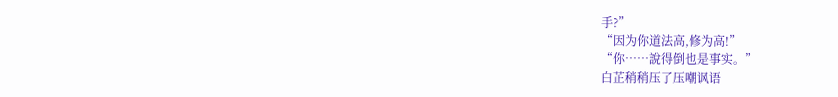手?”
“因为你道法高,修为高!”
“你……說得倒也是事实。”
白芷稍稍压了压嘲讽语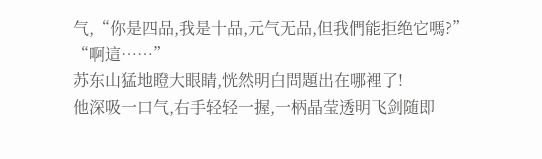气,“你是四品,我是十品,元气无品,但我們能拒绝它嗎?”
“啊這……”
苏东山猛地瞪大眼睛,恍然明白問題出在哪裡了!
他深吸一口气,右手轻轻一握,一柄晶莹透明飞剑随即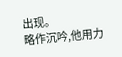出现。
略作沉吟,他用力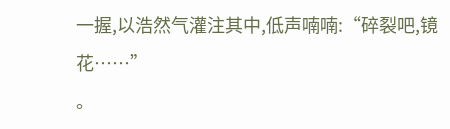一握,以浩然气灌注其中,低声喃喃:“碎裂吧,镜花……”
。